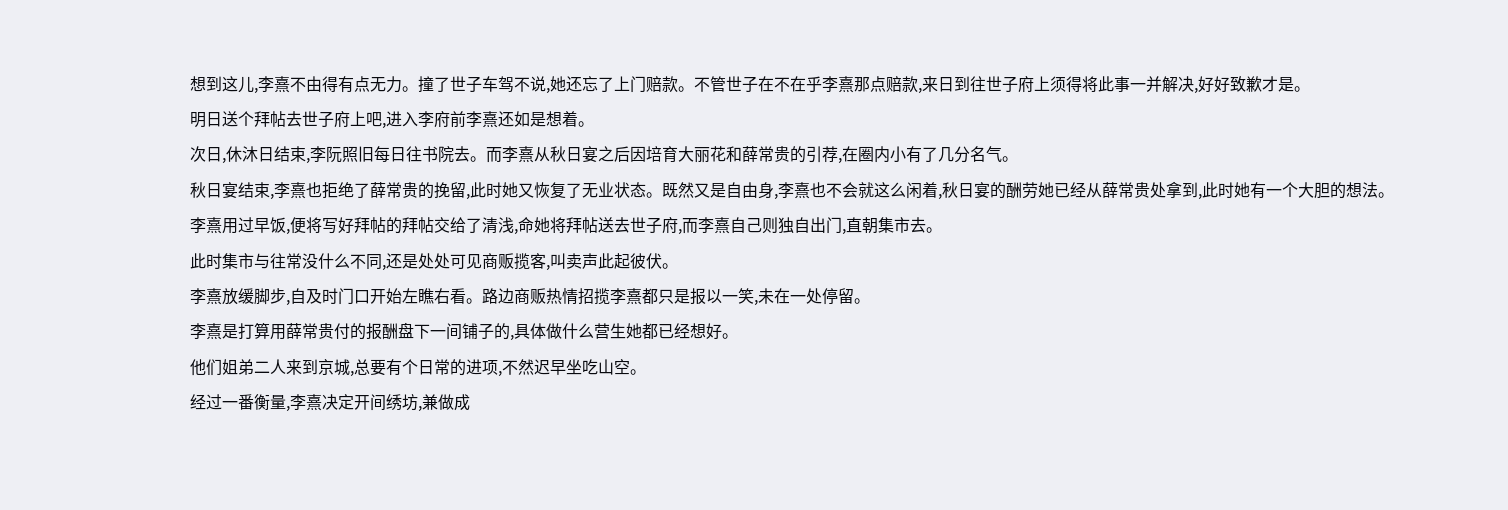想到这儿,李熹不由得有点无力。撞了世子车驾不说,她还忘了上门赔款。不管世子在不在乎李熹那点赔款,来日到往世子府上须得将此事一并解决,好好致歉才是。
明日送个拜帖去世子府上吧,进入李府前李熹还如是想着。
次日,休沐日结束,李阮照旧每日往书院去。而李熹从秋日宴之后因培育大丽花和薛常贵的引荐,在圈内小有了几分名气。
秋日宴结束,李熹也拒绝了薛常贵的挽留,此时她又恢复了无业状态。既然又是自由身,李熹也不会就这么闲着,秋日宴的酬劳她已经从薛常贵处拿到,此时她有一个大胆的想法。
李熹用过早饭,便将写好拜帖的拜帖交给了清浅,命她将拜帖送去世子府,而李熹自己则独自出门,直朝集市去。
此时集市与往常没什么不同,还是处处可见商贩揽客,叫卖声此起彼伏。
李熹放缓脚步,自及时门口开始左瞧右看。路边商贩热情招揽李熹都只是报以一笑,未在一处停留。
李熹是打算用薛常贵付的报酬盘下一间铺子的,具体做什么营生她都已经想好。
他们姐弟二人来到京城,总要有个日常的进项,不然迟早坐吃山空。
经过一番衡量,李熹决定开间绣坊,兼做成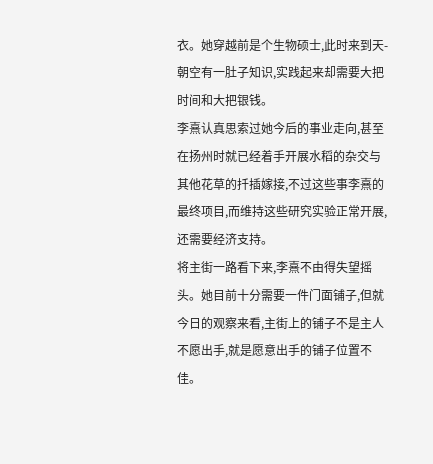衣。她穿越前是个生物硕士,此时来到天-朝空有一肚子知识,实践起来却需要大把时间和大把银钱。
李熹认真思索过她今后的事业走向,甚至在扬州时就已经着手开展水稻的杂交与其他花草的扦插嫁接,不过这些事李熹的最终项目,而维持这些研究实验正常开展,还需要经济支持。
将主街一路看下来,李熹不由得失望摇头。她目前十分需要一件门面铺子,但就今日的观察来看,主街上的铺子不是主人不愿出手,就是愿意出手的铺子位置不佳。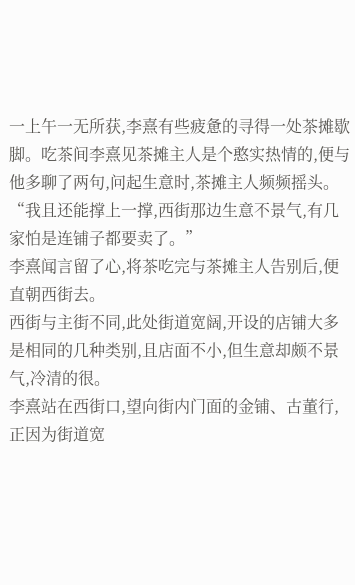一上午一无所获,李熹有些疲惫的寻得一处茶摊歇脚。吃茶间李熹见茶摊主人是个憨实热情的,便与他多聊了两句,问起生意时,茶摊主人频频摇头。
“我且还能撑上一撑,西街那边生意不景气,有几家怕是连铺子都要卖了。”
李熹闻言留了心,将茶吃完与茶摊主人告别后,便直朝西街去。
西街与主街不同,此处街道宽阔,开设的店铺大多是相同的几种类别,且店面不小,但生意却颇不景气,冷清的很。
李熹站在西街口,望向街内门面的金铺、古董行,正因为街道宽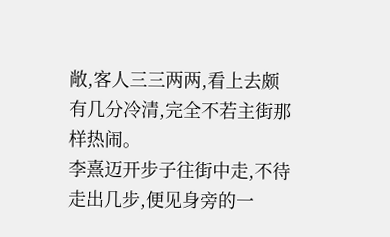敞,客人三三两两,看上去颇有几分冷清,完全不若主街那样热闹。
李熹迈开步子往街中走,不待走出几步,便见身旁的一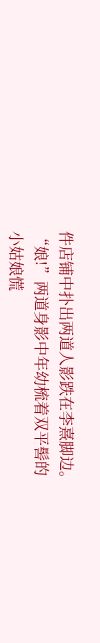件店铺中扑出两道人影跌在李熹脚边。
“娘!”两道身影中年幼梳着双平髻的小姑娘慌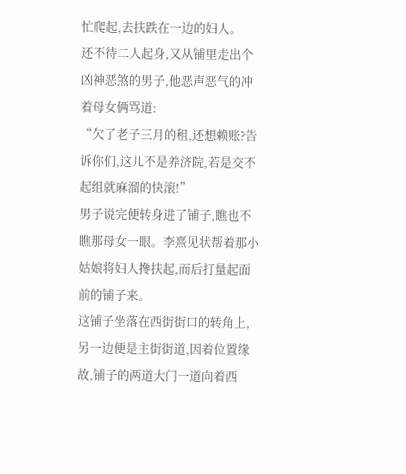忙爬起,去扶跌在一边的妇人。
还不待二人起身,又从铺里走出个凶神恶煞的男子,他恶声恶气的冲着母女俩骂道:
“欠了老子三月的租,还想赖账?告诉你们,这儿不是养济院,若是交不起组就麻溜的快滚!”
男子说完便转身进了铺子,瞧也不瞧那母女一眼。李熹见状帮着那小姑娘将妇人搀扶起,而后打量起面前的铺子来。
这铺子坐落在西街街口的转角上,另一边便是主街街道,因着位置缘故,铺子的两道大门一道向着西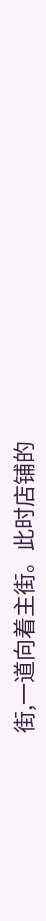街,一道向着主街。此时店铺的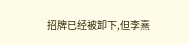招牌已经被卸下,但李熹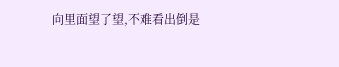向里面望了望,不难看出倒是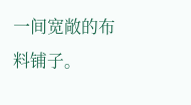一间宽敞的布料铺子。